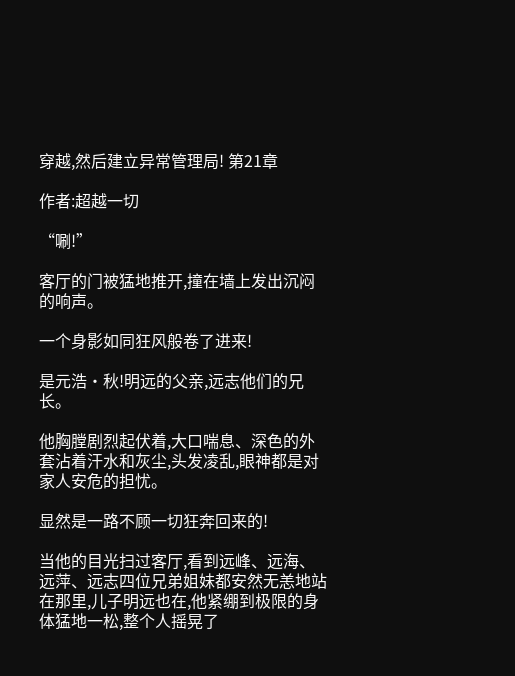穿越,然后建立异常管理局! 第21章

作者:超越一切

“唰!”

客厅的门被猛地推开,撞在墙上发出沉闷的响声。

一个身影如同狂风般卷了进来!

是元浩·秋!明远的父亲,远志他们的兄长。

他胸膛剧烈起伏着,大口喘息、深色的外套沾着汗水和灰尘,头发凌乱,眼神都是对家人安危的担忧。

显然是一路不顾一切狂奔回来的!

当他的目光扫过客厅,看到远峰、远海、远萍、远志四位兄弟姐妹都安然无恙地站在那里,儿子明远也在,他紧绷到极限的身体猛地一松,整个人摇晃了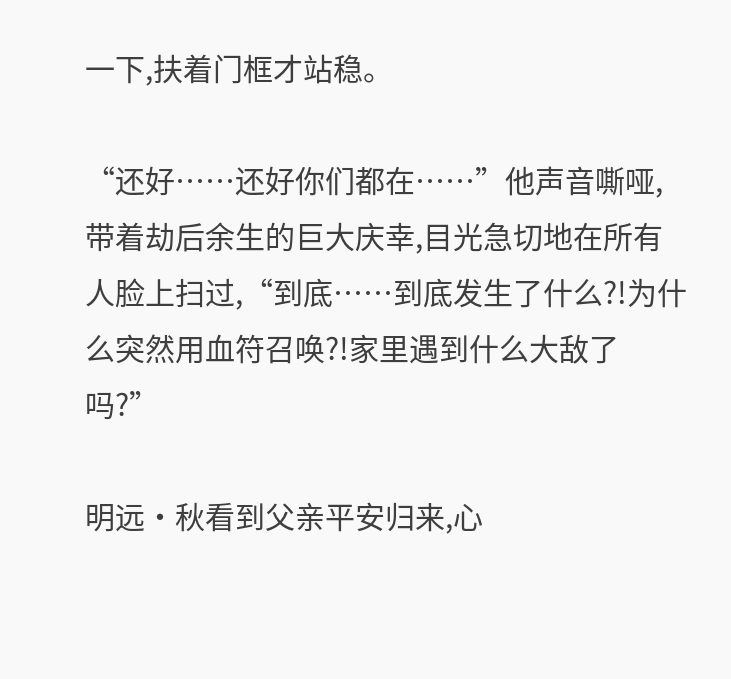一下,扶着门框才站稳。

“还好……还好你们都在……”他声音嘶哑,带着劫后余生的巨大庆幸,目光急切地在所有人脸上扫过,“到底……到底发生了什么?!为什么突然用血符召唤?!家里遇到什么大敌了吗?”

明远·秋看到父亲平安归来,心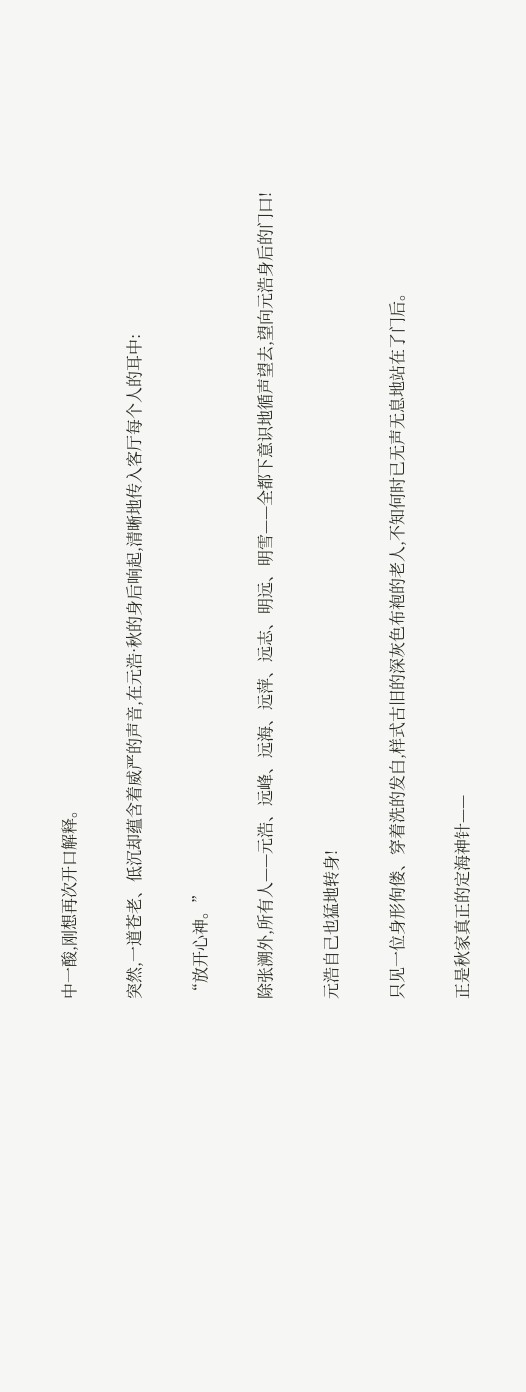中一酸,刚想再次开口解释。

突然,一道苍老、低沉却蕴含着威严的声音,在元浩·秋的身后响起,清晰地传入客厅每个人的耳中:

“放开心神。”

除张溯外,所有人——元浩、远峰、远海、远萍、远志、明远、明雪——全都下意识地循声望去,望向元浩身后的门口!

元浩自己也猛地转身!

只见一位身形佝偻、穿着洗的发白,样式古旧的深灰色布袍的老人,不知何时已无声无息地站在了门后。

正是秋家真正的定海神针——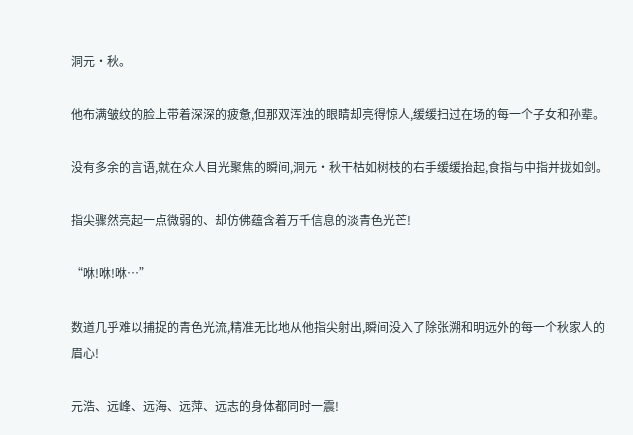洞元·秋。

他布满皱纹的脸上带着深深的疲惫,但那双浑浊的眼睛却亮得惊人,缓缓扫过在场的每一个子女和孙辈。

没有多余的言语,就在众人目光聚焦的瞬间,洞元·秋干枯如树枝的右手缓缓抬起,食指与中指并拢如剑。

指尖骤然亮起一点微弱的、却仿佛蕴含着万千信息的淡青色光芒!

“咻!咻!咻…”

数道几乎难以捕捉的青色光流,精准无比地从他指尖射出,瞬间没入了除张溯和明远外的每一个秋家人的眉心!

元浩、远峰、远海、远萍、远志的身体都同时一震!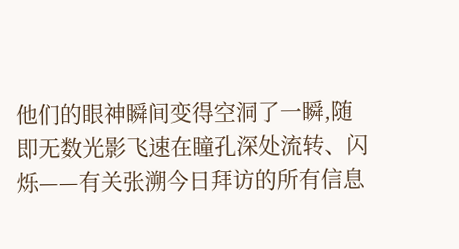他们的眼神瞬间变得空洞了一瞬,随即无数光影飞速在瞳孔深处流转、闪烁——有关张溯今日拜访的所有信息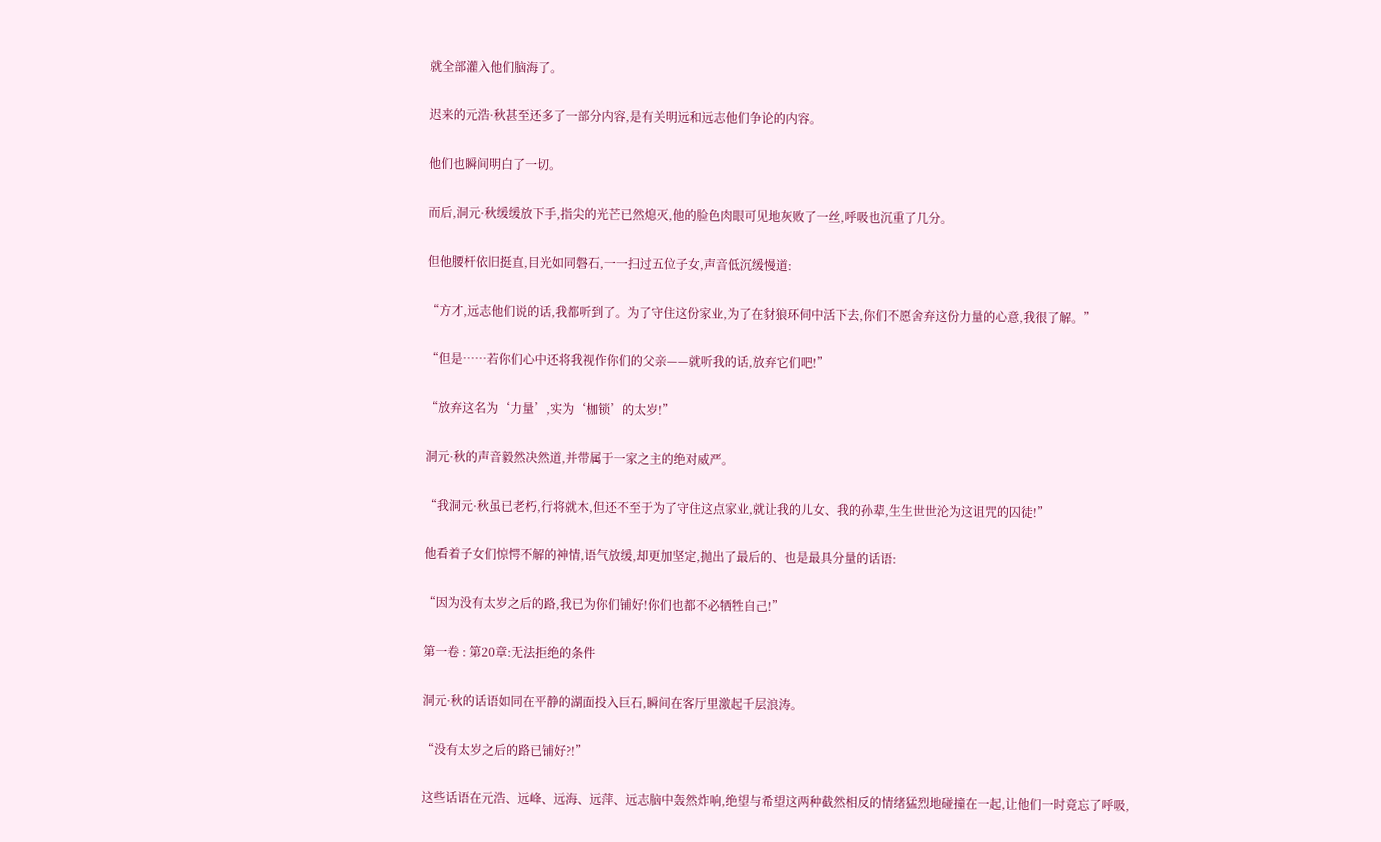就全部灌入他们脑海了。

迟来的元浩·秋甚至还多了一部分内容,是有关明远和远志他们争论的内容。

他们也瞬间明白了一切。

而后,洞元·秋缓缓放下手,指尖的光芒已然熄灭,他的脸色肉眼可见地灰败了一丝,呼吸也沉重了几分。

但他腰杆依旧挺直,目光如同磐石,一一扫过五位子女,声音低沉缓慢道:

“方才,远志他们说的话,我都听到了。为了守住这份家业,为了在豺狼环伺中活下去,你们不愿舍弃这份力量的心意,我很了解。”

“但是……若你们心中还将我视作你们的父亲——就听我的话,放弃它们吧!”

“放弃这名为‘力量’,实为‘枷锁’的太岁!”

洞元·秋的声音毅然决然道,并带属于一家之主的绝对威严。

“我洞元·秋虽已老朽,行将就木,但还不至于为了守住这点家业,就让我的儿女、我的孙辈,生生世世沦为这诅咒的囚徒!”

他看着子女们惊愕不解的神情,语气放缓,却更加坚定,抛出了最后的、也是最具分量的话语:

“因为没有太岁之后的路,我已为你们铺好!你们也都不必牺牲自己!”

第一卷 : 第20章:无法拒绝的条件

洞元·秋的话语如同在平静的湖面投入巨石,瞬间在客厅里激起千层浪涛。

“没有太岁之后的路已铺好?!”

这些话语在元浩、远峰、远海、远萍、远志脑中轰然炸响,绝望与希望这两种截然相反的情绪猛烈地碰撞在一起,让他们一时竟忘了呼吸,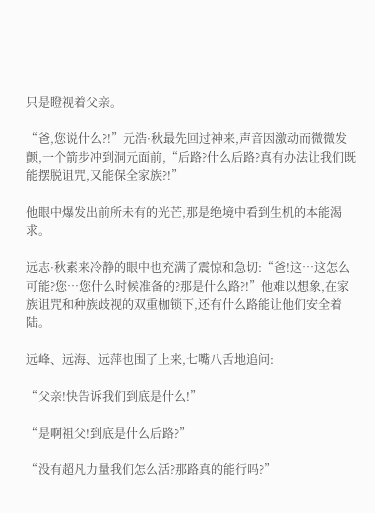只是瞪视着父亲。

“爸,您说什么?!”元浩·秋最先回过神来,声音因激动而微微发颤,一个箭步冲到洞元面前,“后路?什么后路?真有办法让我们既能摆脱诅咒,又能保全家族?!”

他眼中爆发出前所未有的光芒,那是绝境中看到生机的本能渴求。

远志·秋素来冷静的眼中也充满了震惊和急切:“爸!这…这怎么可能?您…您什么时候准备的?那是什么路?!”他难以想象,在家族诅咒和种族歧视的双重枷锁下,还有什么路能让他们安全着陆。

远峰、远海、远萍也围了上来,七嘴八舌地追问:

“父亲!快告诉我们到底是什么!”

“是啊祖父!到底是什么后路?”

“没有超凡力量我们怎么活?那路真的能行吗?”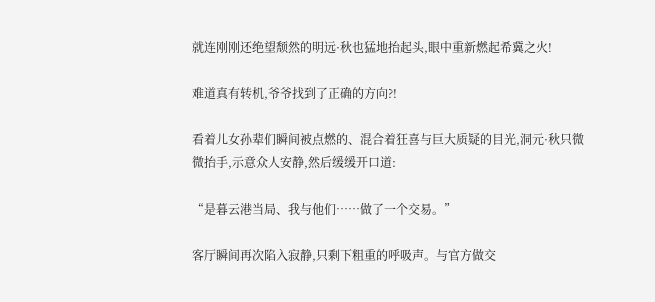就连刚刚还绝望颓然的明远·秋也猛地抬起头,眼中重新燃起希冀之火!

难道真有转机,爷爷找到了正确的方向?!

看着儿女孙辈们瞬间被点燃的、混合着狂喜与巨大质疑的目光,洞元·秋只微微抬手,示意众人安静,然后缓缓开口道:

“是暮云港当局、我与他们……做了一个交易。”

客厅瞬间再次陷入寂静,只剩下粗重的呼吸声。与官方做交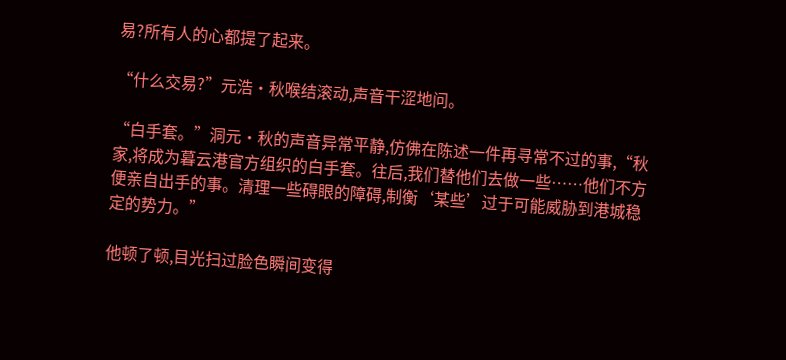易?所有人的心都提了起来。

“什么交易?”元浩·秋喉结滚动,声音干涩地问。

“白手套。”洞元·秋的声音异常平静,仿佛在陈述一件再寻常不过的事,“秋家,将成为暮云港官方组织的白手套。往后,我们替他们去做一些……他们不方便亲自出手的事。清理一些碍眼的障碍,制衡‘某些’过于可能威胁到港城稳定的势力。”

他顿了顿,目光扫过脸色瞬间变得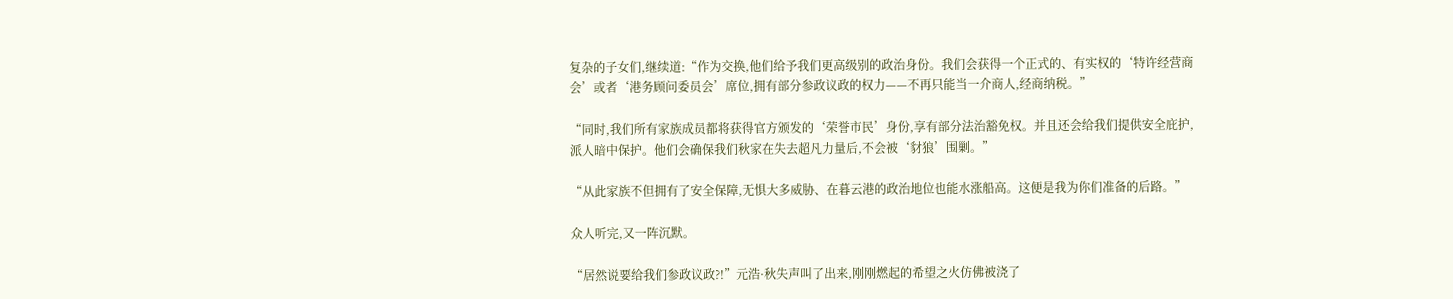复杂的子女们,继续道:“作为交换,他们给予我们更高级别的政治身份。我们会获得一个正式的、有实权的‘特许经营商会’或者‘港务顾问委员会’席位,拥有部分参政议政的权力——不再只能当一介商人,经商纳税。”

“同时,我们所有家族成员都将获得官方颁发的‘荣誉市民’身份,享有部分法治豁免权。并且还会给我们提供安全庇护,派人暗中保护。他们会确保我们秋家在失去超凡力量后,不会被‘豺狼’围剿。”

“从此家族不但拥有了安全保障,无惧大多威胁、在暮云港的政治地位也能水涨船高。这便是我为你们准备的后路。”

众人听完,又一阵沉默。

“居然说要给我们参政议政?!”元浩·秋失声叫了出来,刚刚燃起的希望之火仿佛被浇了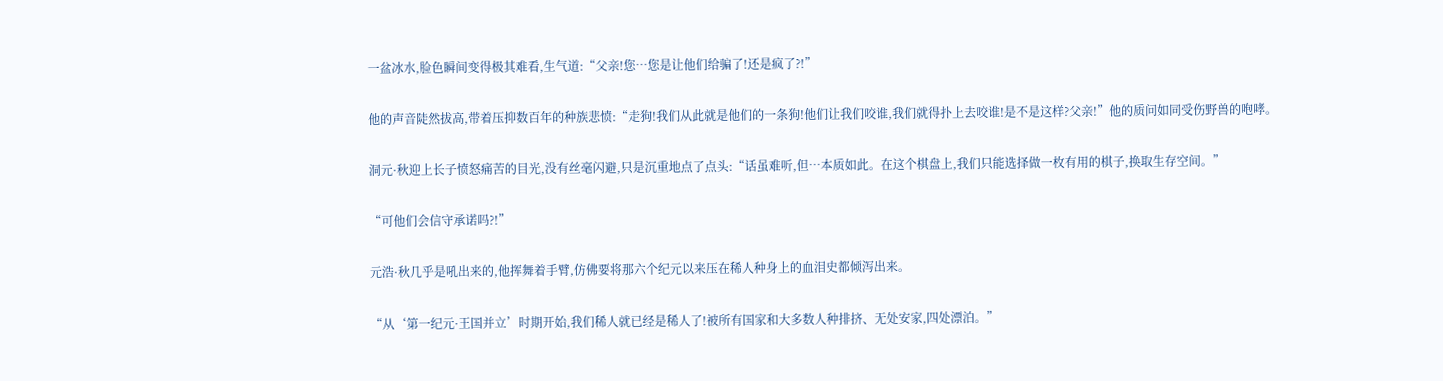一盆冰水,脸色瞬间变得极其难看,生气道:“父亲!您…您是让他们给骗了!还是疯了?!”

他的声音陡然拔高,带着压抑数百年的种族悲愤:“走狗!我们从此就是他们的一条狗!他们让我们咬谁,我们就得扑上去咬谁!是不是这样?父亲!”他的质问如同受伤野兽的咆哮。

洞元·秋迎上长子愤怒痛苦的目光,没有丝毫闪避,只是沉重地点了点头:“话虽难听,但…本质如此。在这个棋盘上,我们只能选择做一枚有用的棋子,换取生存空间。”

“可他们会信守承诺吗?!”

元浩·秋几乎是吼出来的,他挥舞着手臂,仿佛要将那六个纪元以来压在稀人种身上的血泪史都倾泻出来。

“从‘第一纪元·王国并立’时期开始,我们稀人就已经是稀人了!被所有国家和大多数人种排挤、无处安家,四处漂泊。”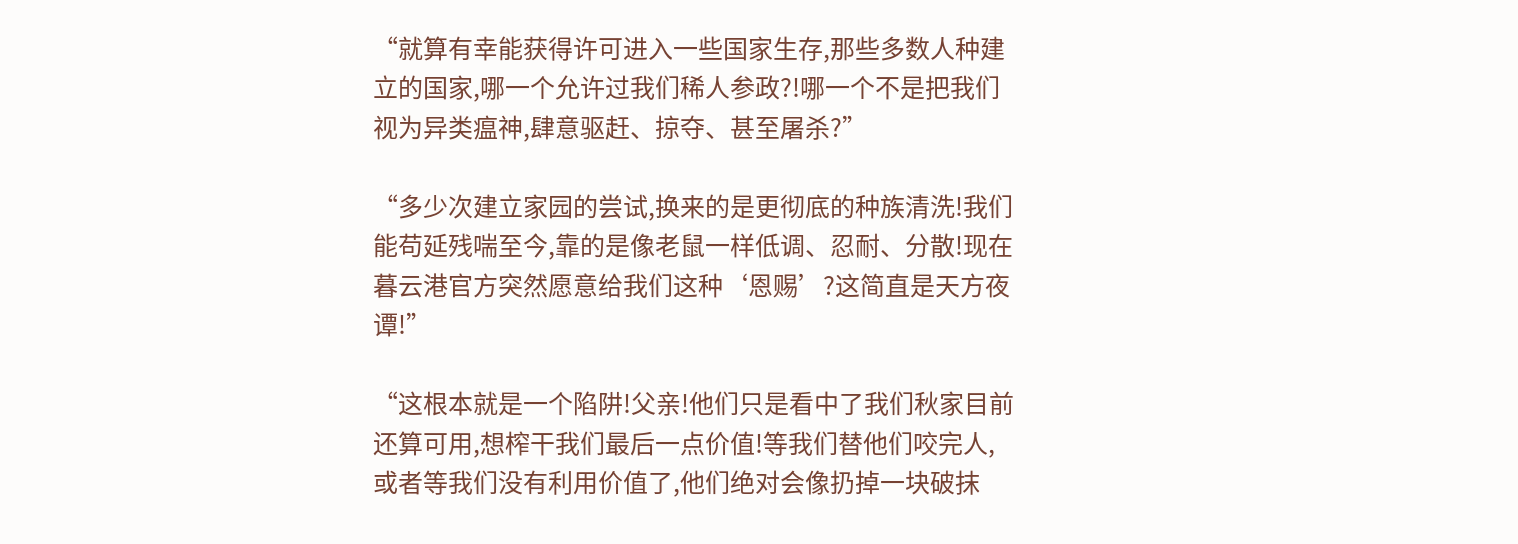“就算有幸能获得许可进入一些国家生存,那些多数人种建立的国家,哪一个允许过我们稀人参政?!哪一个不是把我们视为异类瘟神,肆意驱赶、掠夺、甚至屠杀?”

“多少次建立家园的尝试,换来的是更彻底的种族清洗!我们能苟延残喘至今,靠的是像老鼠一样低调、忍耐、分散!现在暮云港官方突然愿意给我们这种‘恩赐’?这简直是天方夜谭!”

“这根本就是一个陷阱!父亲!他们只是看中了我们秋家目前还算可用,想榨干我们最后一点价值!等我们替他们咬完人,或者等我们没有利用价值了,他们绝对会像扔掉一块破抹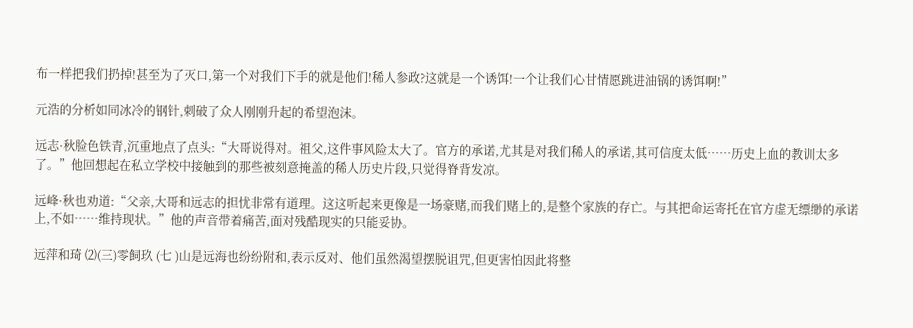布一样把我们扔掉!甚至为了灭口,第一个对我们下手的就是他们!稀人参政?这就是一个诱饵!一个让我们心甘情愿跳进油锅的诱饵啊!”

元浩的分析如同冰冷的钢针,刺破了众人刚刚升起的希望泡沫。

远志·秋脸色铁青,沉重地点了点头:“大哥说得对。祖父,这件事风险太大了。官方的承诺,尤其是对我们稀人的承诺,其可信度太低……历史上血的教训太多了。”他回想起在私立学校中接触到的那些被刻意掩盖的稀人历史片段,只觉得脊背发凉。

远峰·秋也劝道:“父亲,大哥和远志的担忧非常有道理。这这听起来更像是一场豪赌,而我们赌上的,是整个家族的存亡。与其把命运寄托在官方虚无缥缈的承诺上,不如……维持现状。”他的声音带着痛苦,面对残酷现实的只能妥协。

远萍和琦 ⑵(三)零飼玖 (七 )山是远海也纷纷附和,表示反对、他们虽然渴望摆脱诅咒,但更害怕因此将整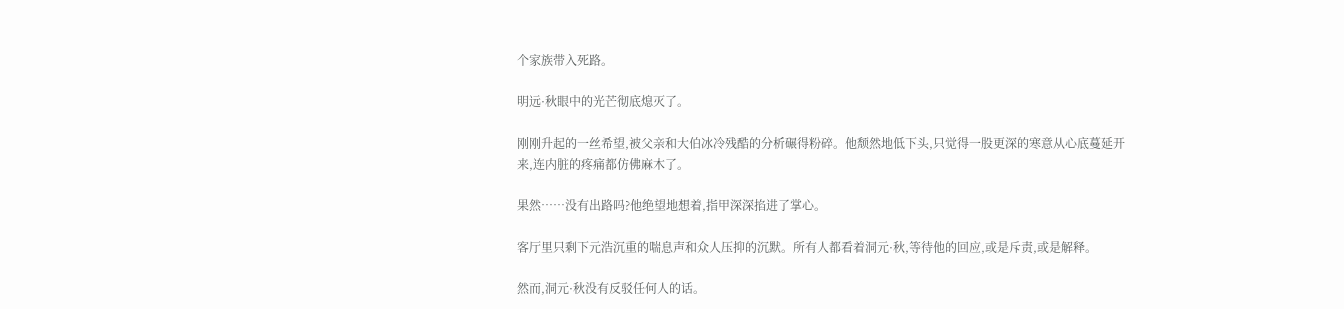个家族带入死路。

明远·秋眼中的光芒彻底熄灭了。

刚刚升起的一丝希望,被父亲和大伯冰冷残酷的分析碾得粉碎。他颓然地低下头,只觉得一股更深的寒意从心底蔓延开来,连内脏的疼痛都仿佛麻木了。

果然……没有出路吗?他绝望地想着,指甲深深掐进了掌心。

客厅里只剩下元浩沉重的喘息声和众人压抑的沉默。所有人都看着洞元·秋,等待他的回应,或是斥责,或是解释。

然而,洞元·秋没有反驳任何人的话。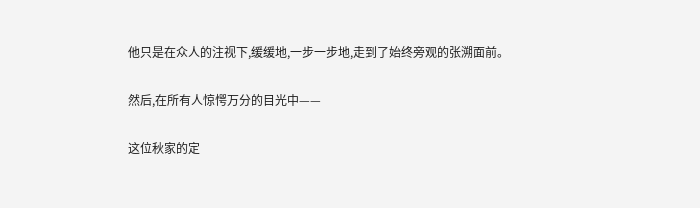他只是在众人的注视下,缓缓地,一步一步地,走到了始终旁观的张溯面前。

然后,在所有人惊愕万分的目光中——

这位秋家的定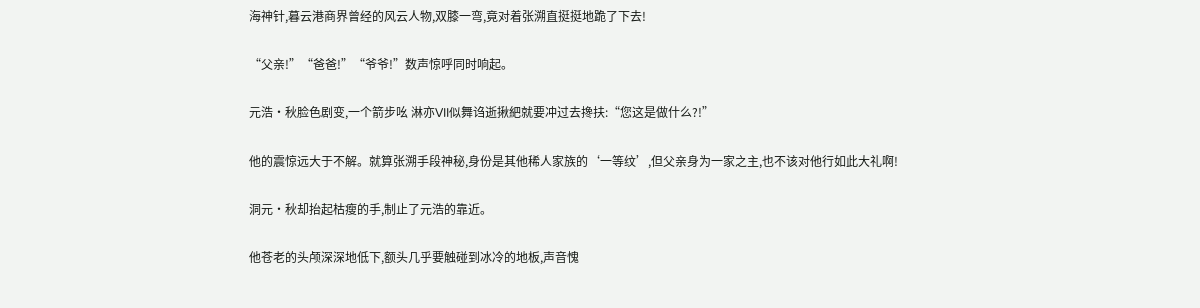海神针,暮云港商界曾经的风云人物,双膝一弯,竟对着张溯直挺挺地跪了下去!

“父亲!”“爸爸!”“爷爷!”数声惊呼同时响起。

元浩·秋脸色剧变,一个箭步吆 淋亦VII似舞诌逝揪紦就要冲过去搀扶:“您这是做什么?!”

他的震惊远大于不解。就算张溯手段神秘,身份是其他稀人家族的‘一等纹’,但父亲身为一家之主,也不该对他行如此大礼啊!

洞元·秋却抬起枯瘦的手,制止了元浩的靠近。

他苍老的头颅深深地低下,额头几乎要触碰到冰冷的地板,声音愧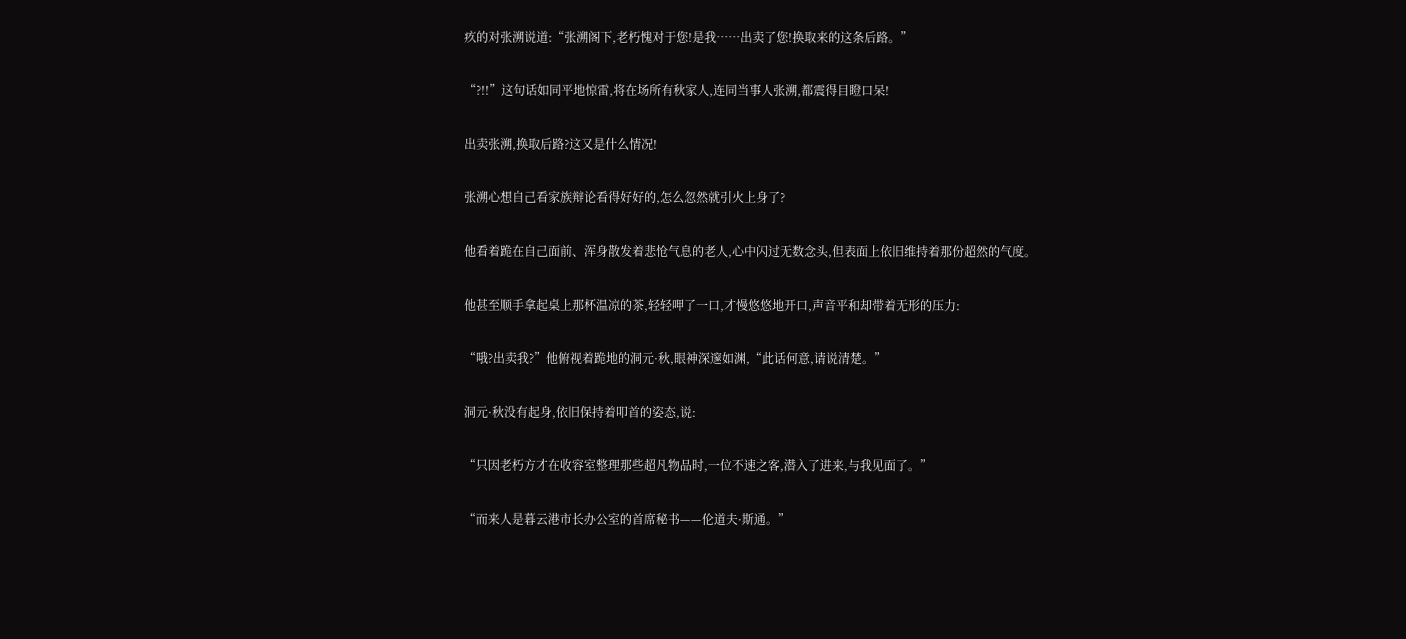疚的对张溯说道:“张溯阁下,老朽愧对于您!是我……出卖了您!换取来的这条后路。”

“?!!”这句话如同平地惊雷,将在场所有秋家人,连同当事人张溯,都震得目瞪口呆!

出卖张溯,换取后路?这又是什么情况!

张溯心想自己看家族辩论看得好好的,怎么忽然就引火上身了?

他看着跪在自己面前、浑身散发着悲怆气息的老人,心中闪过无数念头,但表面上依旧维持着那份超然的气度。

他甚至顺手拿起桌上那杯温凉的茶,轻轻呷了一口,才慢悠悠地开口,声音平和却带着无形的压力:

“哦?出卖我?”他俯视着跪地的洞元·秋,眼神深邃如渊,“此话何意,请说清楚。”

洞元·秋没有起身,依旧保持着叩首的姿态,说:

“只因老朽方才在收容室整理那些超凡物品时,一位不速之客,潜入了进来,与我见面了。”

“而来人是暮云港市长办公室的首席秘书——伦道夫·斯通。”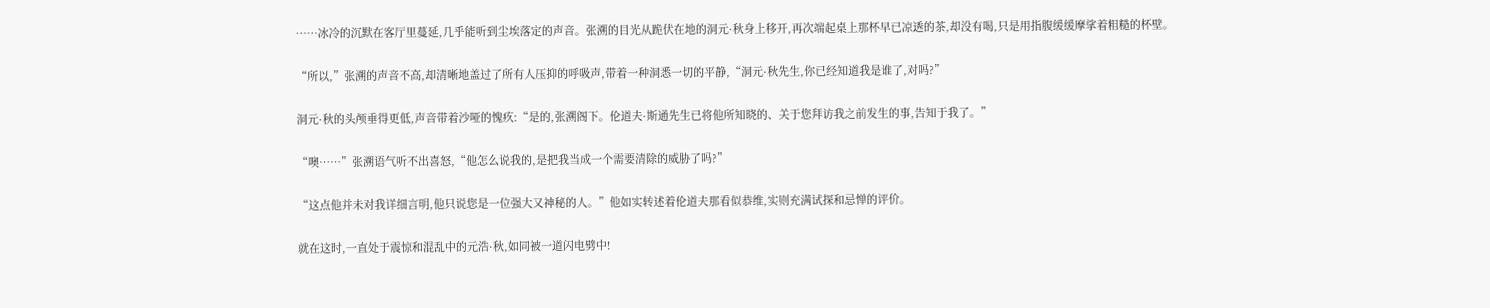……冰冷的沉默在客厅里蔓延,几乎能听到尘埃落定的声音。张溯的目光从跪伏在地的洞元·秋身上移开,再次端起桌上那杯早已凉透的茶,却没有喝,只是用指腹缓缓摩挲着粗糙的杯壁。

“所以,”张溯的声音不高,却清晰地盖过了所有人压抑的呼吸声,带着一种洞悉一切的平静,“洞元·秋先生,你已经知道我是谁了,对吗?”

洞元·秋的头颅垂得更低,声音带着沙哑的愧疚:“是的,张溯阁下。伦道夫·斯通先生已将他所知晓的、关于您拜访我之前发生的事,告知于我了。”

“噢……”张溯语气听不出喜怒,“他怎么说我的,是把我当成一个需要清除的威胁了吗?”

“这点他并未对我详细言明,他只说您是一位强大又神秘的人。”他如实转述着伦道夫那看似恭维,实则充满试探和忌惮的评价。

就在这时,一直处于震惊和混乱中的元浩·秋,如同被一道闪电劈中!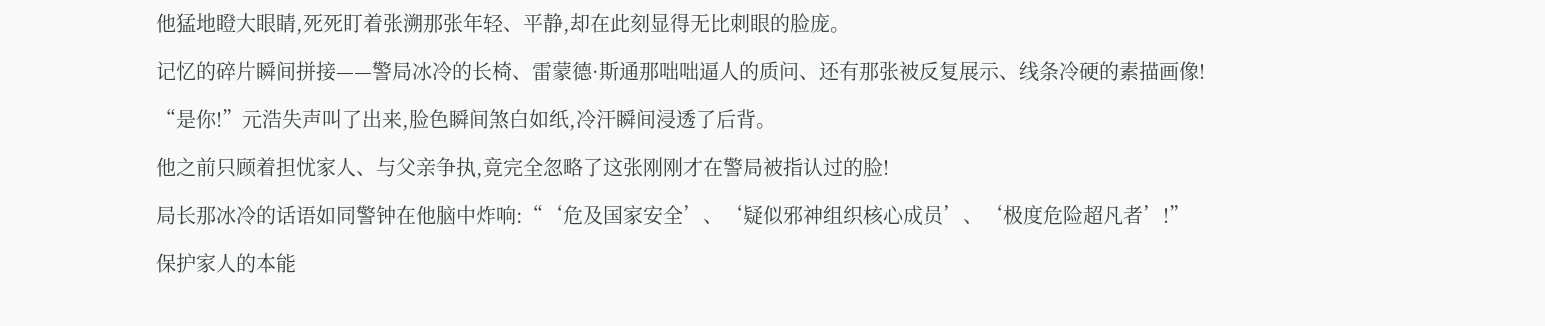他猛地瞪大眼睛,死死盯着张溯那张年轻、平静,却在此刻显得无比刺眼的脸庞。

记忆的碎片瞬间拼接——警局冰冷的长椅、雷蒙德·斯通那咄咄逼人的质问、还有那张被反复展示、线条冷硬的素描画像!

“是你!”元浩失声叫了出来,脸色瞬间煞白如纸,冷汗瞬间浸透了后背。

他之前只顾着担忧家人、与父亲争执,竟完全忽略了这张刚刚才在警局被指认过的脸!

局长那冰冷的话语如同警钟在他脑中炸响:“‘危及国家安全’、‘疑似邪神组织核心成员’、‘极度危险超凡者’!”

保护家人的本能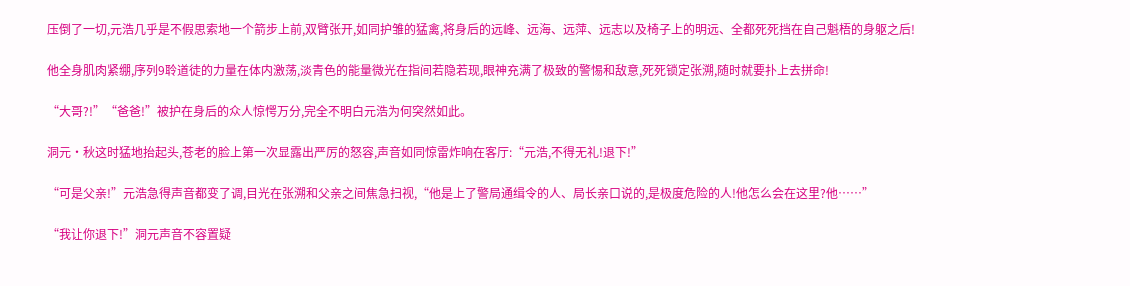压倒了一切,元浩几乎是不假思索地一个箭步上前,双臂张开,如同护雏的猛禽,将身后的远峰、远海、远萍、远志以及椅子上的明远、全都死死挡在自己魁梧的身躯之后!

他全身肌肉紧绷,序列9聆道徒的力量在体内激荡,淡青色的能量微光在指间若隐若现,眼神充满了极致的警惕和敌意,死死锁定张溯,随时就要扑上去拼命!

“大哥?!”“爸爸!”被护在身后的众人惊愕万分,完全不明白元浩为何突然如此。

洞元·秋这时猛地抬起头,苍老的脸上第一次显露出严厉的怒容,声音如同惊雷炸响在客厅:“元浩,不得无礼!退下!”

“可是父亲!”元浩急得声音都变了调,目光在张溯和父亲之间焦急扫视,“他是上了警局通缉令的人、局长亲口说的,是极度危险的人!他怎么会在这里?他……”

“我让你退下!”洞元声音不容置疑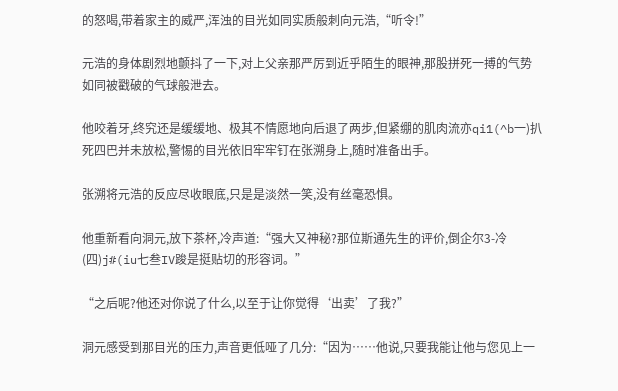的怒喝,带着家主的威严,浑浊的目光如同实质般刺向元浩,“听令!”

元浩的身体剧烈地颤抖了一下,对上父亲那严厉到近乎陌生的眼神,那股拼死一搏的气势如同被戳破的气球般泄去。

他咬着牙,终究还是缓缓地、极其不情愿地向后退了两步,但紧绷的肌肉流亦qi1(^b一)扒死四巴并未放松,警惕的目光依旧牢牢钉在张溯身上,随时准备出手。

张溯将元浩的反应尽收眼底,只是是淡然一笑,没有丝毫恐惧。

他重新看向洞元,放下茶杯,冷声道:“强大又神秘?那位斯通先生的评价,倒企尔3-冷(四)j#(iu七叁IV踆是挺贴切的形容词。”

“之后呢?他还对你说了什么,以至于让你觉得‘出卖’了我?”

洞元感受到那目光的压力,声音更低哑了几分:“因为……他说,只要我能让他与您见上一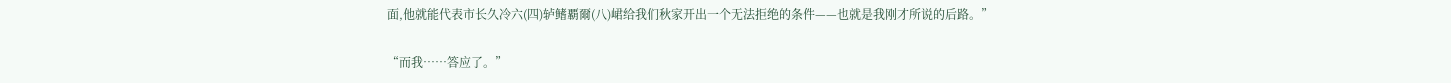面,他就能代表市长久冷六(四)轳鳍覇爾(八)峮给我们秋家开出一个无法拒绝的条件——也就是我刚才所说的后路。”

“而我……答应了。”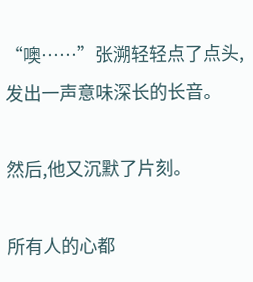“噢……”张溯轻轻点了点头,发出一声意味深长的长音。

然后,他又沉默了片刻。

所有人的心都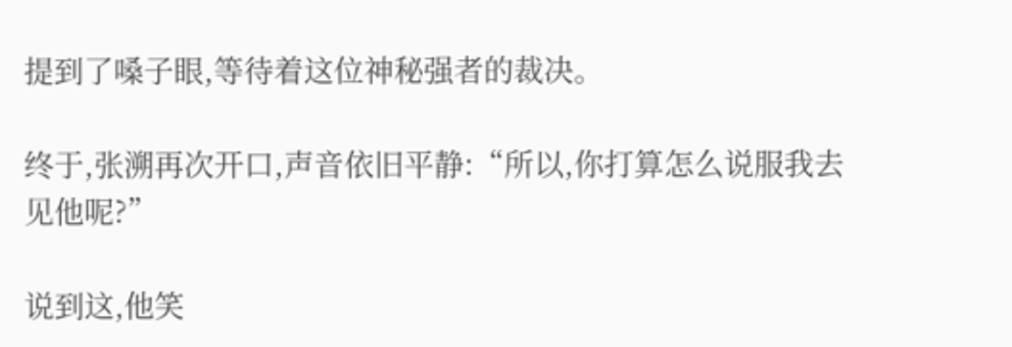提到了嗓子眼,等待着这位神秘强者的裁决。

终于,张溯再次开口,声音依旧平静:“所以,你打算怎么说服我去见他呢?”

说到这,他笑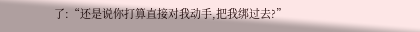了:“还是说你打算直接对我动手,把我绑过去?”